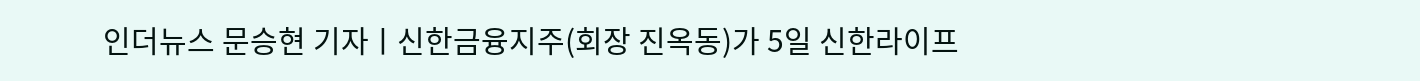인더뉴스 문승현 기자ㅣ신한금융지주(회장 진옥동)가 5일 신한라이프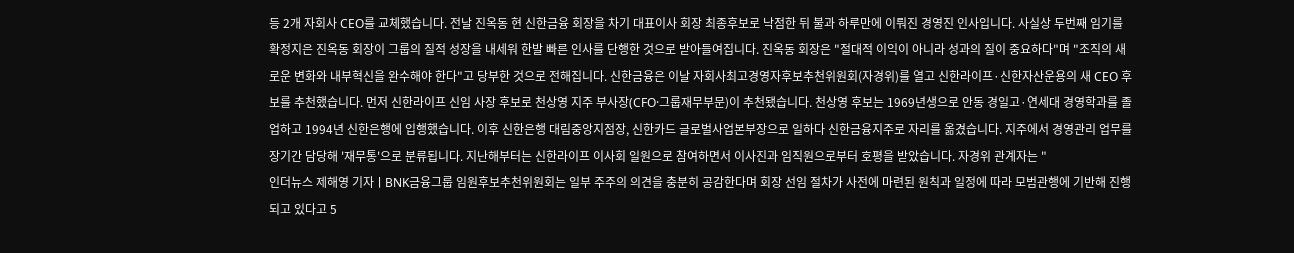등 2개 자회사 CEO를 교체했습니다. 전날 진옥동 현 신한금융 회장을 차기 대표이사 회장 최종후보로 낙점한 뒤 불과 하루만에 이뤄진 경영진 인사입니다. 사실상 두번째 임기를 확정지은 진옥동 회장이 그룹의 질적 성장을 내세워 한발 빠른 인사를 단행한 것으로 받아들여집니다. 진옥동 회장은 "절대적 이익이 아니라 성과의 질이 중요하다"며 "조직의 새로운 변화와 내부혁신을 완수해야 한다"고 당부한 것으로 전해집니다. 신한금융은 이날 자회사최고경영자후보추천위원회(자경위)를 열고 신한라이프·신한자산운용의 새 CEO 후보를 추천했습니다. 먼저 신한라이프 신임 사장 후보로 천상영 지주 부사장(CFO·그룹재무부문)이 추천됐습니다. 천상영 후보는 1969년생으로 안동 경일고·연세대 경영학과를 졸업하고 1994년 신한은행에 입행했습니다. 이후 신한은행 대림중앙지점장, 신한카드 글로벌사업본부장으로 일하다 신한금융지주로 자리를 옮겼습니다. 지주에서 경영관리 업무를 장기간 담당해 '재무통'으로 분류됩니다. 지난해부터는 신한라이프 이사회 일원으로 참여하면서 이사진과 임직원으로부터 호평을 받았습니다. 자경위 관계자는 "
인더뉴스 제해영 기자ㅣBNK금융그룹 임원후보추천위원회는 일부 주주의 의견을 충분히 공감한다며 회장 선임 절차가 사전에 마련된 원칙과 일정에 따라 모범관행에 기반해 진행되고 있다고 5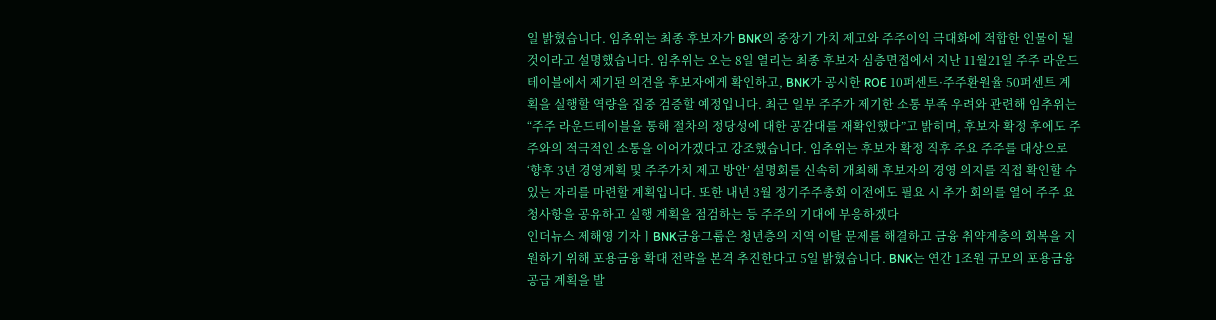일 밝혔습니다. 임추위는 최종 후보자가 BNK의 중장기 가치 제고와 주주이익 극대화에 적합한 인물이 될 것이라고 설명했습니다. 임추위는 오는 8일 열리는 최종 후보자 심층면접에서 지난 11월21일 주주 라운드테이블에서 제기된 의견을 후보자에게 확인하고, BNK가 공시한 ROE 10퍼센트·주주환원율 50퍼센트 계획을 실행할 역량을 집중 검증할 예정입니다. 최근 일부 주주가 제기한 소통 부족 우려와 관련해 임추위는 “주주 라운드테이블을 통해 절차의 정당성에 대한 공감대를 재확인했다”고 밝히며, 후보자 확정 후에도 주주와의 적극적인 소통을 이어가겠다고 강조했습니다. 임추위는 후보자 확정 직후 주요 주주를 대상으로 ‘향후 3년 경영계획 및 주주가치 제고 방안’ 설명회를 신속히 개최해 후보자의 경영 의지를 직접 확인할 수 있는 자리를 마련할 계획입니다. 또한 내년 3월 정기주주총회 이전에도 필요 시 추가 회의를 열어 주주 요청사항을 공유하고 실행 계획을 점검하는 등 주주의 기대에 부응하겠다
인더뉴스 제해영 기자ㅣBNK금융그룹은 청년층의 지역 이탈 문제를 해결하고 금융 취약계층의 회복을 지원하기 위해 포용금융 확대 전략을 본격 추진한다고 5일 밝혔습니다. BNK는 연간 1조원 규모의 포용금융 공급 계획을 발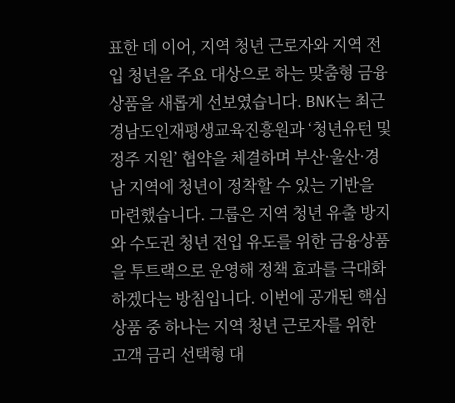표한 데 이어, 지역 청년 근로자와 지역 전입 청년을 주요 대상으로 하는 맞춤형 금융상품을 새롭게 선보였습니다. BNK는 최근 경남도인재평생교육진흥원과 ‘청년유턴 및 정주 지원’ 협약을 체결하며 부산·울산·경남 지역에 청년이 정착할 수 있는 기반을 마련했습니다. 그룹은 지역 청년 유출 방지와 수도권 청년 전입 유도를 위한 금융상품을 투트랙으로 운영해 정책 효과를 극대화하겠다는 방침입니다. 이번에 공개된 핵심 상품 중 하나는 지역 청년 근로자를 위한 고객 금리 선택형 대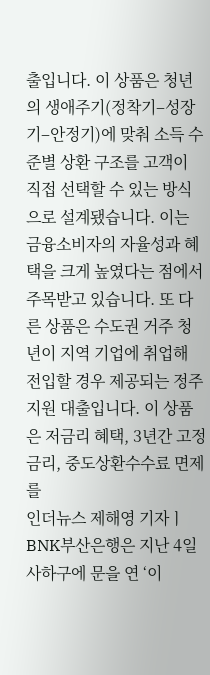출입니다. 이 상품은 청년의 생애주기(정착기–성장기–안정기)에 맞춰 소득 수준별 상환 구조를 고객이 직접 선택할 수 있는 방식으로 설계됐습니다. 이는 금융소비자의 자율성과 혜택을 크게 높였다는 점에서 주목받고 있습니다. 또 다른 상품은 수도권 거주 청년이 지역 기업에 취업해 전입할 경우 제공되는 정주 지원 대출입니다. 이 상품은 저금리 혜택, 3년간 고정금리, 중도상환수수료 면제를
인더뉴스 제해영 기자ㅣBNK부산은행은 지난 4일 사하구에 문을 연 ‘이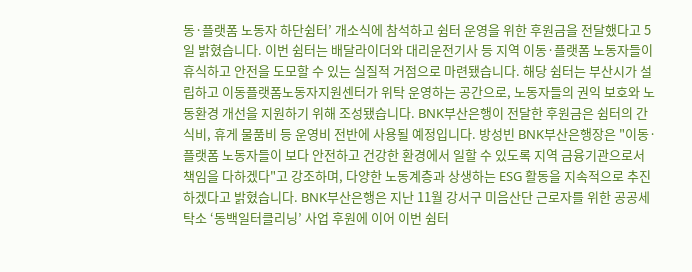동·플랫폼 노동자 하단쉼터’ 개소식에 참석하고 쉼터 운영을 위한 후원금을 전달했다고 5일 밝혔습니다. 이번 쉼터는 배달라이더와 대리운전기사 등 지역 이동·플랫폼 노동자들이 휴식하고 안전을 도모할 수 있는 실질적 거점으로 마련됐습니다. 해당 쉼터는 부산시가 설립하고 이동플랫폼노동자지원센터가 위탁 운영하는 공간으로, 노동자들의 권익 보호와 노동환경 개선을 지원하기 위해 조성됐습니다. BNK부산은행이 전달한 후원금은 쉼터의 간식비, 휴게 물품비 등 운영비 전반에 사용될 예정입니다. 방성빈 BNK부산은행장은 "이동·플랫폼 노동자들이 보다 안전하고 건강한 환경에서 일할 수 있도록 지역 금융기관으로서 책임을 다하겠다"고 강조하며, 다양한 노동계층과 상생하는 ESG 활동을 지속적으로 추진하겠다고 밝혔습니다. BNK부산은행은 지난 11월 강서구 미음산단 근로자를 위한 공공세탁소 ‘동백일터클리닝’ 사업 후원에 이어 이번 쉼터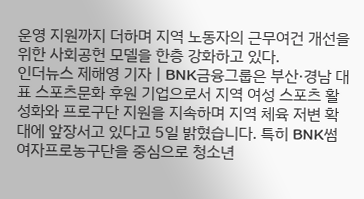운영 지원까지 더하며 지역 노동자의 근무여건 개선을 위한 사회공헌 모델을 한층 강화하고 있다.
인더뉴스 제해영 기자ㅣBNK금융그룹은 부산·경남 대표 스포츠문화 후원 기업으로서 지역 여성 스포츠 활성화와 프로구단 지원을 지속하며 지역 체육 저변 확대에 앞장서고 있다고 5일 밝혔습니다. 특히 BNK썸 여자프로농구단을 중심으로 청소년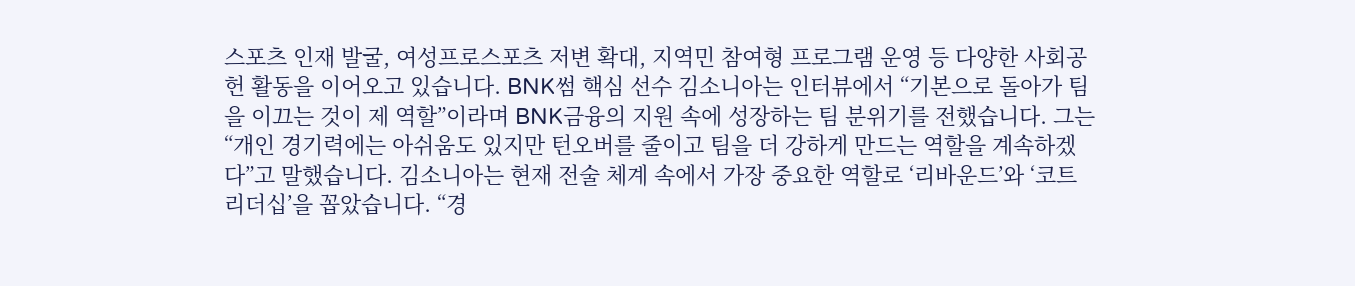스포츠 인재 발굴, 여성프로스포츠 저변 확대, 지역민 참여형 프로그램 운영 등 다양한 사회공헌 활동을 이어오고 있습니다. BNK썸 핵심 선수 김소니아는 인터뷰에서 “기본으로 돌아가 팀을 이끄는 것이 제 역할”이라며 BNK금융의 지원 속에 성장하는 팀 분위기를 전했습니다. 그는 “개인 경기력에는 아쉬움도 있지만 턴오버를 줄이고 팀을 더 강하게 만드는 역할을 계속하겠다”고 말했습니다. 김소니아는 현재 전술 체계 속에서 가장 중요한 역할로 ‘리바운드’와 ‘코트 리더십’을 꼽았습니다. “경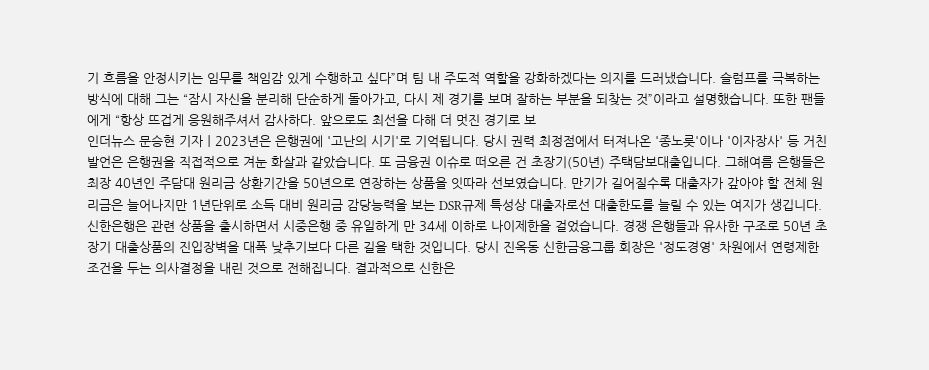기 흐름을 안정시키는 임무를 책임감 있게 수행하고 싶다”며 팀 내 주도적 역할을 강화하겠다는 의지를 드러냈습니다. 슬럼프를 극복하는 방식에 대해 그는 “잠시 자신을 분리해 단순하게 돌아가고, 다시 제 경기를 보며 잘하는 부분을 되찾는 것”이라고 설명했습니다. 또한 팬들에게 “항상 뜨겁게 응원해주셔서 감사하다. 앞으로도 최선을 다해 더 멋진 경기로 보
인더뉴스 문승현 기자ㅣ2023년은 은행권에 '고난의 시기'로 기억됩니다. 당시 권력 최정점에서 터져나온 '종노릇'이나 '이자장사' 등 거친 발언은 은행권을 직접적으로 겨눈 화살과 같았습니다. 또 금융권 이슈로 떠오른 건 초장기(50년) 주택담보대출입니다. 그해여름 은행들은 최장 40년인 주담대 원리금 상환기간을 50년으로 연장하는 상품을 잇따라 선보였습니다. 만기가 길어질수록 대출자가 갚아야 할 전체 원리금은 늘어나지만 1년단위로 소득 대비 원리금 감당능력을 보는 DSR규제 특성상 대출자로선 대출한도를 늘릴 수 있는 여지가 생깁니다. 신한은행은 관련 상품을 출시하면서 시중은행 중 유일하게 만 34세 이하로 나이제한을 걸었습니다. 경쟁 은행들과 유사한 구조로 50년 초장기 대출상품의 진입장벽을 대폭 낮추기보다 다른 길을 택한 것입니다. 당시 진옥동 신한금융그룹 회장은 '정도경영' 차원에서 연령제한 조건을 두는 의사결정을 내린 것으로 전해집니다. 결과적으로 신한은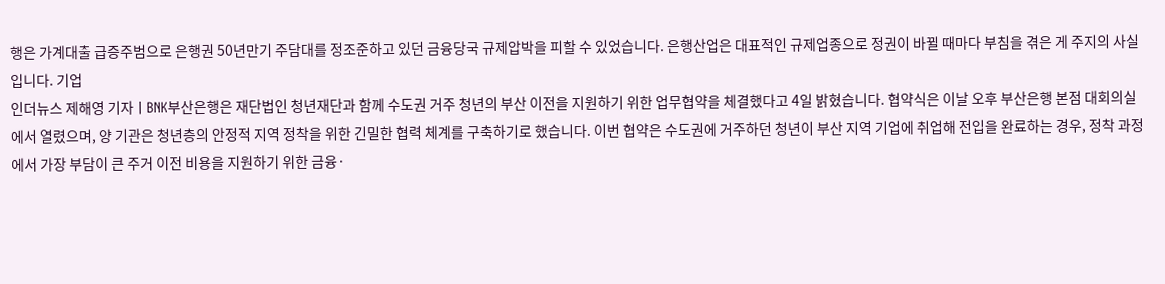행은 가계대출 급증주범으로 은행권 50년만기 주담대를 정조준하고 있던 금융당국 규제압박을 피할 수 있었습니다. 은행산업은 대표적인 규제업종으로 정권이 바뀔 때마다 부침을 겪은 게 주지의 사실입니다. 기업
인더뉴스 제해영 기자ㅣBNK부산은행은 재단법인 청년재단과 함께 수도권 거주 청년의 부산 이전을 지원하기 위한 업무협약을 체결했다고 4일 밝혔습니다. 협약식은 이날 오후 부산은행 본점 대회의실에서 열렸으며, 양 기관은 청년층의 안정적 지역 정착을 위한 긴밀한 협력 체계를 구축하기로 했습니다. 이번 협약은 수도권에 거주하던 청년이 부산 지역 기업에 취업해 전입을 완료하는 경우, 정착 과정에서 가장 부담이 큰 주거 이전 비용을 지원하기 위한 금융·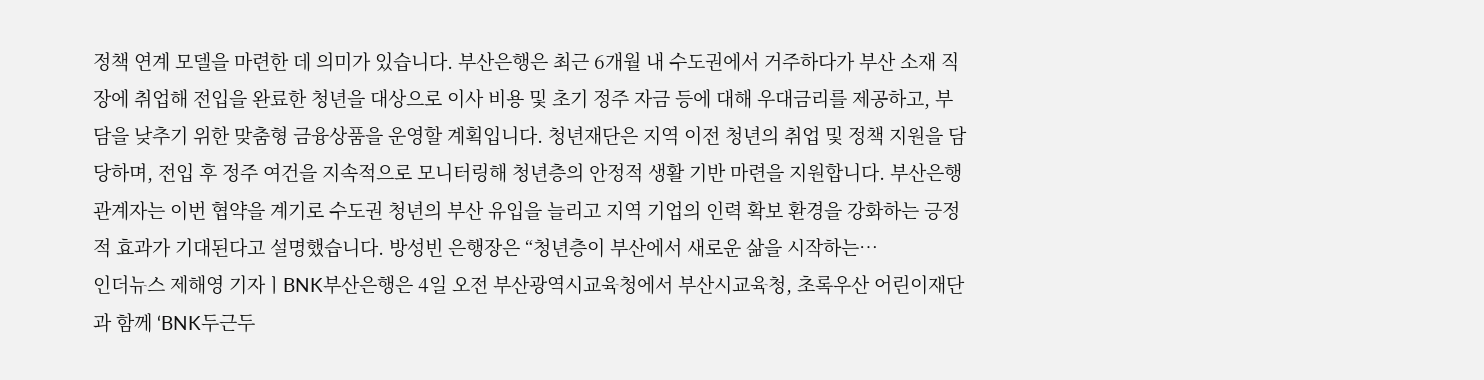정책 연계 모델을 마련한 데 의미가 있습니다. 부산은행은 최근 6개월 내 수도권에서 거주하다가 부산 소재 직장에 취업해 전입을 완료한 청년을 대상으로 이사 비용 및 초기 정주 자금 등에 대해 우대금리를 제공하고, 부담을 낮추기 위한 맞춤형 금융상품을 운영할 계획입니다. 청년재단은 지역 이전 청년의 취업 및 정책 지원을 담당하며, 전입 후 정주 여건을 지속적으로 모니터링해 청년층의 안정적 생활 기반 마련을 지원합니다. 부산은행 관계자는 이번 협약을 계기로 수도권 청년의 부산 유입을 늘리고 지역 기업의 인력 확보 환경을 강화하는 긍정적 효과가 기대된다고 설명했습니다. 방성빈 은행장은 “청년층이 부산에서 새로운 삶을 시작하는…
인더뉴스 제해영 기자ㅣBNK부산은행은 4일 오전 부산광역시교육청에서 부산시교육청, 초록우산 어린이재단과 함께 ‘BNK두근두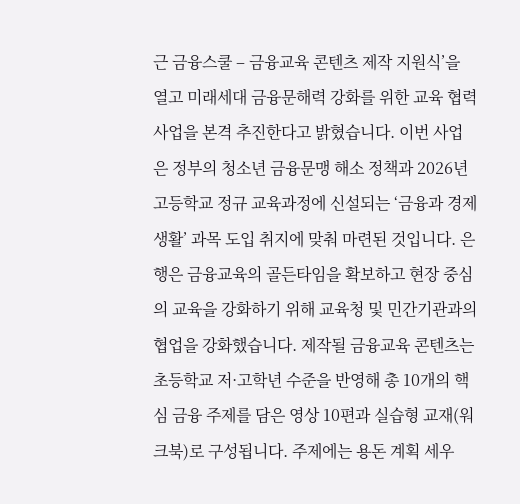근 금융스쿨 – 금융교육 콘텐츠 제작 지원식’을 열고 미래세대 금융문해력 강화를 위한 교육 협력사업을 본격 추진한다고 밝혔습니다. 이번 사업은 정부의 청소년 금융문맹 해소 정책과 2026년 고등학교 정규 교육과정에 신설되는 ‘금융과 경제생활’ 과목 도입 취지에 맞춰 마련된 것입니다. 은행은 금융교육의 골든타임을 확보하고 현장 중심의 교육을 강화하기 위해 교육청 및 민간기관과의 협업을 강화했습니다. 제작될 금융교육 콘텐츠는 초등학교 저·고학년 수준을 반영해 총 10개의 핵심 금융 주제를 담은 영상 10편과 실습형 교재(워크북)로 구성됩니다. 주제에는 용돈 계획 세우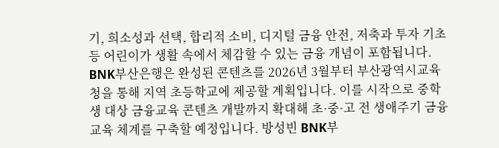기, 희소성과 선택, 합리적 소비, 디지털 금융 안전, 저축과 투자 기초 등 어린이가 생활 속에서 체감할 수 있는 금융 개념이 포함됩니다. BNK부산은행은 완성된 콘텐츠를 2026년 3월부터 부산광역시교육청을 통해 지역 초등학교에 제공할 계획입니다. 이를 시작으로 중학생 대상 금융교육 콘텐츠 개발까지 확대해 초·중·고 전 생애주기 금융교육 체계를 구축할 예정입니다. 방성빈 BNK부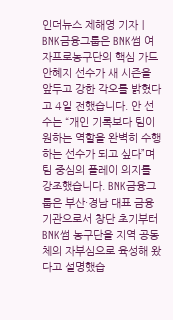인더뉴스 제해영 기자ㅣBNK금융그룹은 BNK썸 여자프로농구단의 핵심 가드 안혜지 선수가 새 시즌을 앞두고 강한 각오를 밝혔다고 4일 전했습니다. 안 선수는 “개인 기록보다 팀이 원하는 역할을 완벽히 수행하는 선수가 되고 싶다”며 팀 중심의 플레이 의지를 강조했습니다. BNK금융그룹은 부산·경남 대표 금융기관으로서 창단 초기부터 BNK썸 농구단을 지역 공동체의 자부심으로 육성해 왔다고 설명했습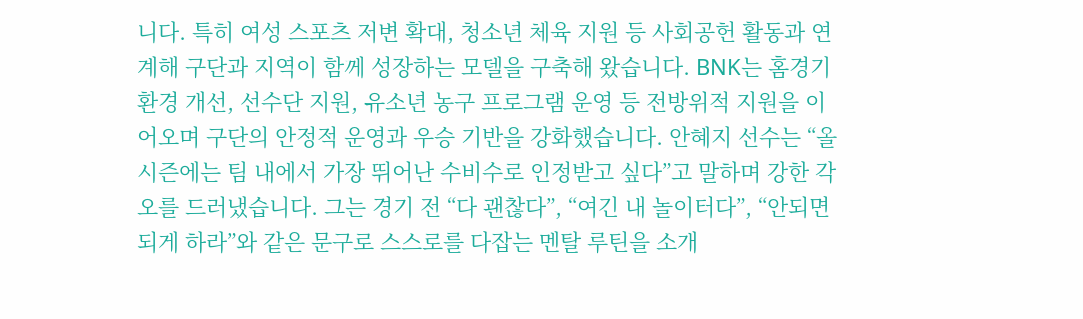니다. 특히 여성 스포츠 저변 확대, 청소년 체육 지원 등 사회공헌 활동과 연계해 구단과 지역이 함께 성장하는 모델을 구축해 왔습니다. BNK는 홈경기 환경 개선, 선수단 지원, 유소년 농구 프로그램 운영 등 전방위적 지원을 이어오며 구단의 안정적 운영과 우승 기반을 강화했습니다. 안혜지 선수는 “올 시즌에는 팀 내에서 가장 뛰어난 수비수로 인정받고 싶다”고 말하며 강한 각오를 드러냈습니다. 그는 경기 전 “다 괜찮다”, “여긴 내 놀이터다”, “안되면 되게 하라”와 같은 문구로 스스로를 다잡는 멘탈 루틴을 소개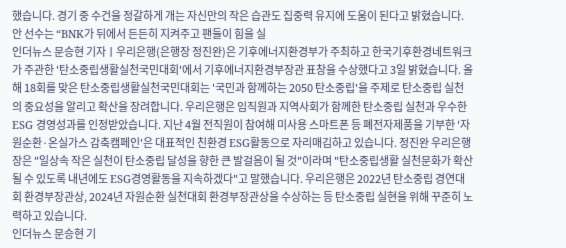했습니다. 경기 중 수건을 정갈하게 개는 자신만의 작은 습관도 집중력 유지에 도움이 된다고 밝혔습니다. 안 선수는 “BNK가 뒤에서 든든히 지켜주고 팬들이 힘을 실
인더뉴스 문승현 기자ㅣ우리은행(은행장 정진완)은 기후에너지환경부가 주최하고 한국기후환경네트워크가 주관한 '탄소중립생활실천국민대회'에서 기후에너지환경부장관 표창을 수상했다고 3일 밝혔습니다. 올해 18회를 맞은 탄소중립생활실천국민대회는 '국민과 함께하는 2050 탄소중립'을 주제로 탄소중립 실천의 중요성을 알리고 확산을 장려합니다. 우리은행은 임직원과 지역사회가 함께한 탄소중립 실천과 우수한 ESG 경영성과를 인정받았습니다. 지난 4월 전직원이 참여해 미사용 스마트폰 등 폐전자제품을 기부한 '자원순환·온실가스 감축캠페인'은 대표적인 친환경 ESG활동으로 자리매김하고 있습니다. 정진완 우리은행장은 "일상속 작은 실천이 탄소중립 달성을 향한 큰 발걸음이 될 것"이라며 "탄소중립생활 실천문화가 확산될 수 있도록 내년에도 ESG경영활동을 지속하겠다"고 말했습니다. 우리은행은 2022년 탄소중립 경연대회 환경부장관상, 2024년 자원순환 실천대회 환경부장관상을 수상하는 등 탄소중립 실현을 위해 꾸준히 노력하고 있습니다.
인더뉴스 문승현 기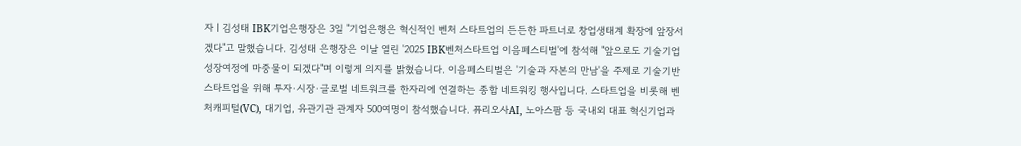자ㅣ김성태 IBK기업은행장은 3일 "기업은행은 혁신적인 벤처 스타트업의 든든한 파트너로 창업생태계 확장에 앞장서겠다"고 말했습니다. 김성태 은행장은 이날 열린 '2025 IBK벤처스타트업 이음페스티벌'에 참석해 "앞으로도 기술기업 성장여정에 마중물이 되겠다"며 이렇게 의지를 밝혔습니다. 이음페스티벌은 '기술과 자본의 만남'을 주제로 기술기반 스타트업을 위해 투자·시장·글로벌 네트워크를 한자리에 연결하는 종합 네트워킹 행사입니다. 스타트업을 비롯해 벤처캐피털(VC), 대기업, 유관기관 관계자 500여명이 참석했습니다. 퓨리오사AI, 노아스팜 등 국내외 대표 혁신기업과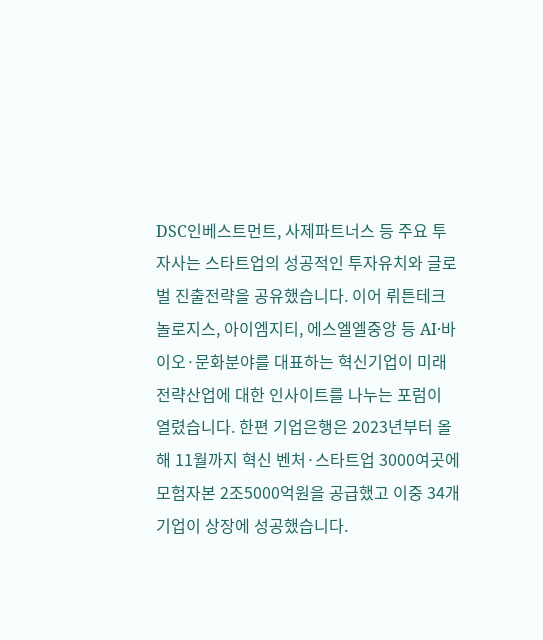DSC인베스트먼트, 사제파트너스 등 주요 투자사는 스타트업의 성공적인 투자유치와 글로벌 진출전략을 공유했습니다. 이어 뤼튼테크놀로지스, 아이엠지티, 에스엘엘중앙 등 AI·바이오·문화분야를 대표하는 혁신기업이 미래전략산업에 대한 인사이트를 나누는 포럼이 열렸습니다. 한편 기업은행은 2023년부터 올해 11월까지 혁신 벤처·스타트업 3000여곳에 모험자본 2조5000억원을 공급했고 이중 34개 기업이 상장에 성공했습니다.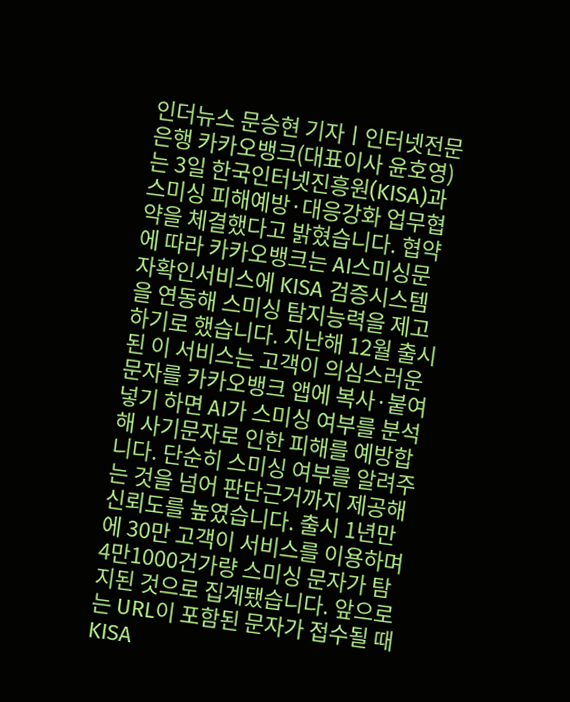인더뉴스 문승현 기자ㅣ인터넷전문은행 카카오뱅크(대표이사 윤호영)는 3일 한국인터넷진흥원(KISA)과 스미싱 피해예방·대응강화 업무협약을 체결했다고 밝혔습니다. 협약에 따라 카카오뱅크는 AI스미싱문자확인서비스에 KISA 검증시스템을 연동해 스미싱 탐지능력을 제고하기로 했습니다. 지난해 12월 출시된 이 서비스는 고객이 의심스러운 문자를 카카오뱅크 앱에 복사·붙여넣기 하면 AI가 스미싱 여부를 분석해 사기문자로 인한 피해를 예방합니다. 단순히 스미싱 여부를 알려주는 것을 넘어 판단근거까지 제공해 신뢰도를 높였습니다. 출시 1년만에 30만 고객이 서비스를 이용하며 4만1000건가량 스미싱 문자가 탐지된 것으로 집계됐습니다. 앞으로는 URL이 포함된 문자가 접수될 때 KISA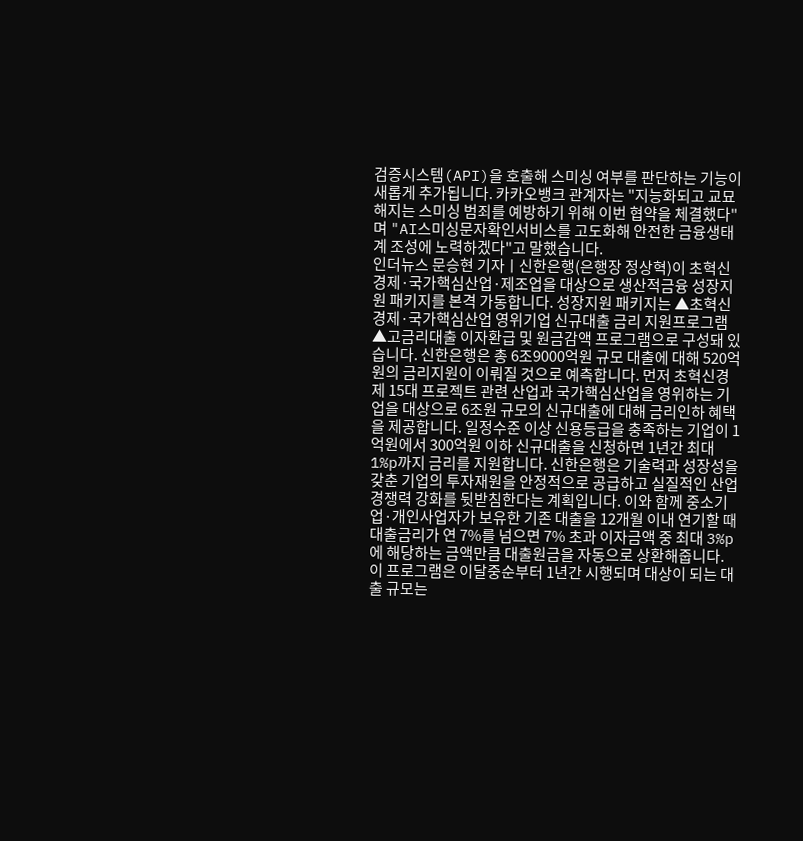검증시스템(API)을 호출해 스미싱 여부를 판단하는 기능이 새롭게 추가됩니다. 카카오뱅크 관계자는 "지능화되고 교묘해지는 스미싱 범죄를 예방하기 위해 이번 협약을 체결했다"며 "AI스미싱문자확인서비스를 고도화해 안전한 금융생태계 조성에 노력하겠다"고 말했습니다.
인더뉴스 문승현 기자ㅣ신한은행(은행장 정상혁)이 초혁신경제·국가핵심산업·제조업을 대상으로 생산적금융 성장지원 패키지를 본격 가동합니다. 성장지원 패키지는 ▲초혁신경제·국가핵심산업 영위기업 신규대출 금리 지원프로그램 ▲고금리대출 이자환급 및 원금감액 프로그램으로 구성돼 있습니다. 신한은행은 총 6조9000억원 규모 대출에 대해 520억원의 금리지원이 이뤄질 것으로 예측합니다. 먼저 초혁신경제 15대 프로젝트 관련 산업과 국가핵심산업을 영위하는 기업을 대상으로 6조원 규모의 신규대출에 대해 금리인하 혜택을 제공합니다. 일정수준 이상 신용등급을 충족하는 기업이 1억원에서 300억원 이하 신규대출을 신청하면 1년간 최대 1%p까지 금리를 지원합니다. 신한은행은 기술력과 성장성을 갖춘 기업의 투자재원을 안정적으로 공급하고 실질적인 산업경쟁력 강화를 뒷받침한다는 계획입니다. 이와 함께 중소기업·개인사업자가 보유한 기존 대출을 12개월 이내 연기할 때 대출금리가 연 7%를 넘으면 7% 초과 이자금액 중 최대 3%p에 해당하는 금액만큼 대출원금을 자동으로 상환해줍니다. 이 프로그램은 이달중순부터 1년간 시행되며 대상이 되는 대출 규모는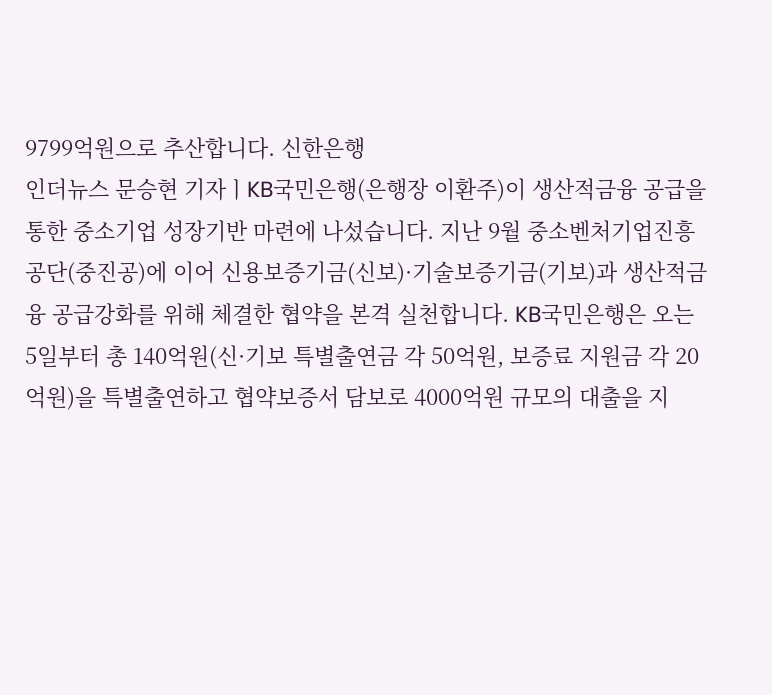9799억원으로 추산합니다. 신한은행
인더뉴스 문승현 기자ㅣKB국민은행(은행장 이환주)이 생산적금융 공급을 통한 중소기업 성장기반 마련에 나섰습니다. 지난 9월 중소벤처기업진흥공단(중진공)에 이어 신용보증기금(신보)·기술보증기금(기보)과 생산적금융 공급강화를 위해 체결한 협약을 본격 실천합니다. KB국민은행은 오는 5일부터 총 140억원(신·기보 특별출연금 각 50억원, 보증료 지원금 각 20억원)을 특별출연하고 협약보증서 담보로 4000억원 규모의 대출을 지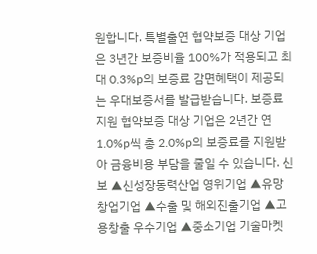원합니다. 특별출연 협약보증 대상 기업은 3년간 보증비율 100%가 적용되고 최대 0.3%p의 보증료 감면혜택이 제공되는 우대보증서를 발급받습니다. 보증료 지원 협약보증 대상 기업은 2년간 연 1.0%p씩 총 2.0%p의 보증료를 지원받아 금융비용 부담을 줄일 수 있습니다. 신보 ▲신성장동력산업 영위기업 ▲유망창업기업 ▲수출 및 해외진출기업 ▲고용창출 우수기업 ▲중소기업 기술마켓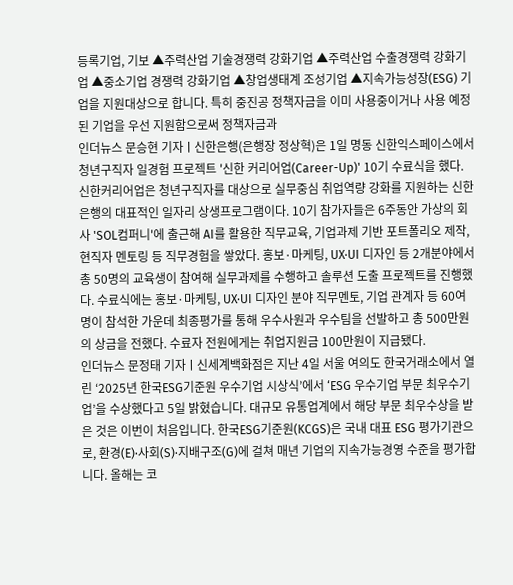등록기업, 기보 ▲주력산업 기술경쟁력 강화기업 ▲주력산업 수출경쟁력 강화기업 ▲중소기업 경쟁력 강화기업 ▲창업생태계 조성기업 ▲지속가능성장(ESG) 기업을 지원대상으로 합니다. 특히 중진공 정책자금을 이미 사용중이거나 사용 예정된 기업을 우선 지원함으로써 정책자금과
인더뉴스 문승현 기자ㅣ신한은행(은행장 정상혁)은 1일 명동 신한익스페이스에서 청년구직자 일경험 프로젝트 '신한 커리어업(Career-Up)' 10기 수료식을 했다. 신한커리어업은 청년구직자를 대상으로 실무중심 취업역량 강화를 지원하는 신한은행의 대표적인 일자리 상생프로그램이다. 10기 참가자들은 6주동안 가상의 회사 'SOL컴퍼니'에 출근해 AI를 활용한 직무교육, 기업과제 기반 포트폴리오 제작, 현직자 멘토링 등 직무경험을 쌓았다. 홍보·마케팅, UX·UI 디자인 등 2개분야에서 총 50명의 교육생이 참여해 실무과제를 수행하고 솔루션 도출 프로젝트를 진행했다. 수료식에는 홍보·마케팅, UX·UI 디자인 분야 직무멘토, 기업 관계자 등 60여명이 참석한 가운데 최종평가를 통해 우수사원과 우수팀을 선발하고 총 500만원의 상금을 전했다. 수료자 전원에게는 취업지원금 100만원이 지급됐다.
인더뉴스 문정태 기자ㅣ신세계백화점은 지난 4일 서울 여의도 한국거래소에서 열린 ‘2025년 한국ESG기준원 우수기업 시상식’에서 ‘ESG 우수기업 부문 최우수기업’을 수상했다고 5일 밝혔습니다. 대규모 유통업계에서 해당 부문 최우수상을 받은 것은 이번이 처음입니다. 한국ESG기준원(KCGS)은 국내 대표 ESG 평가기관으로, 환경(E)·사회(S)·지배구조(G)에 걸쳐 매년 기업의 지속가능경영 수준을 평가합니다. 올해는 코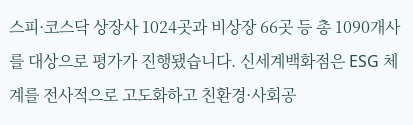스피·코스닥 상장사 1024곳과 비상장 66곳 등 총 1090개사를 대상으로 평가가 진행됐습니다. 신세계백화점은 ESG 체계를 전사적으로 고도화하고 친환경·사회공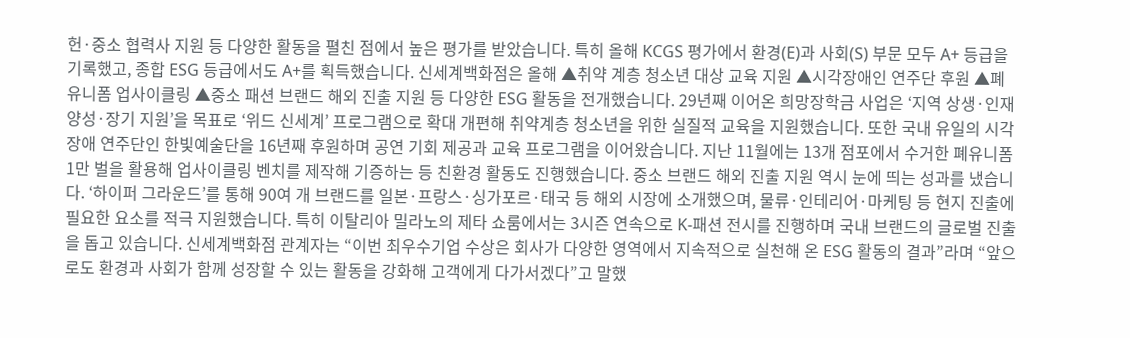헌·중소 협력사 지원 등 다양한 활동을 펼친 점에서 높은 평가를 받았습니다. 특히 올해 KCGS 평가에서 환경(E)과 사회(S) 부문 모두 A+ 등급을 기록했고, 종합 ESG 등급에서도 A+를 획득했습니다. 신세계백화점은 올해 ▲취약 계층 청소년 대상 교육 지원 ▲시각장애인 연주단 후원 ▲폐유니폼 업사이클링 ▲중소 패션 브랜드 해외 진출 지원 등 다양한 ESG 활동을 전개했습니다. 29년째 이어온 희망장학금 사업은 ‘지역 상생·인재 양성·장기 지원’을 목표로 ‘위드 신세계’ 프로그램으로 확대 개편해 취약계층 청소년을 위한 실질적 교육을 지원했습니다. 또한 국내 유일의 시각장애 연주단인 한빛예술단을 16년째 후원하며 공연 기회 제공과 교육 프로그램을 이어왔습니다. 지난 11월에는 13개 점포에서 수거한 폐유니폼 1만 벌을 활용해 업사이클링 벤치를 제작해 기증하는 등 친환경 활동도 진행했습니다. 중소 브랜드 해외 진출 지원 역시 눈에 띄는 성과를 냈습니다. ‘하이퍼 그라운드’를 통해 90여 개 브랜드를 일본·프랑스·싱가포르·태국 등 해외 시장에 소개했으며, 물류·인테리어·마케팅 등 현지 진출에 필요한 요소를 적극 지원했습니다. 특히 이탈리아 밀라노의 제타 쇼룸에서는 3시즌 연속으로 K-패션 전시를 진행하며 국내 브랜드의 글로벌 진출을 돕고 있습니다. 신세계백화점 관계자는 “이번 최우수기업 수상은 회사가 다양한 영역에서 지속적으로 실천해 온 ESG 활동의 결과”라며 “앞으로도 환경과 사회가 함께 성장할 수 있는 활동을 강화해 고객에게 다가서겠다”고 말했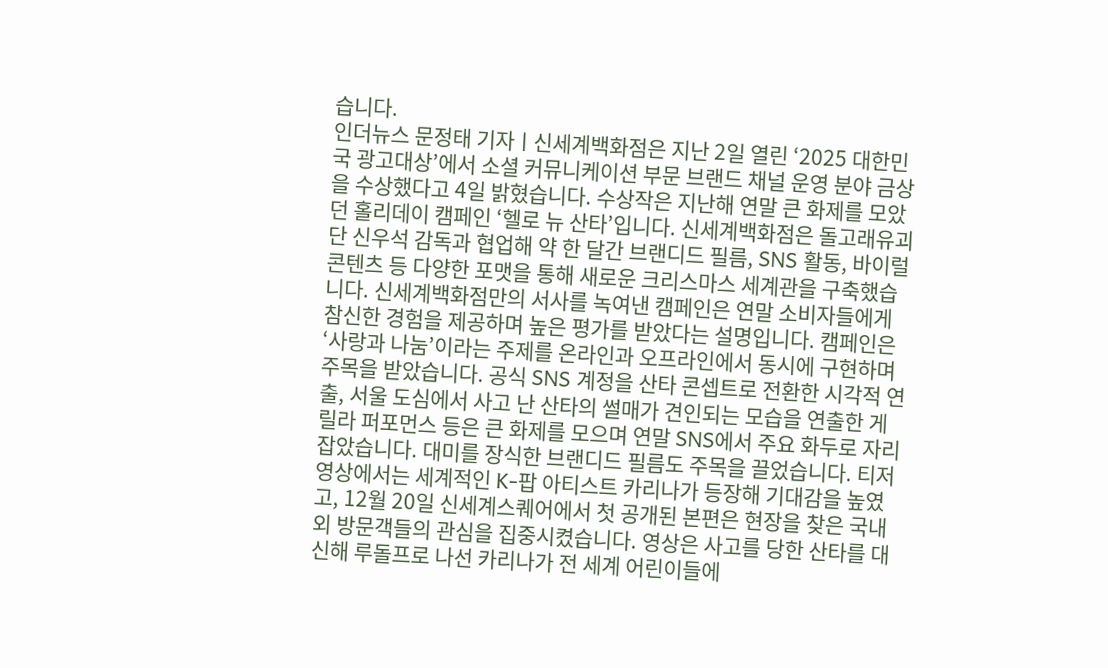습니다.
인더뉴스 문정태 기자ㅣ신세계백화점은 지난 2일 열린 ‘2025 대한민국 광고대상’에서 소셜 커뮤니케이션 부문 브랜드 채널 운영 분야 금상을 수상했다고 4일 밝혔습니다. 수상작은 지난해 연말 큰 화제를 모았던 홀리데이 캠페인 ‘헬로 뉴 산타’입니다. 신세계백화점은 돌고래유괴단 신우석 감독과 협업해 약 한 달간 브랜디드 필름, SNS 활동, 바이럴 콘텐츠 등 다양한 포맷을 통해 새로운 크리스마스 세계관을 구축했습니다. 신세계백화점만의 서사를 녹여낸 캠페인은 연말 소비자들에게 참신한 경험을 제공하며 높은 평가를 받았다는 설명입니다. 캠페인은 ‘사랑과 나눔’이라는 주제를 온라인과 오프라인에서 동시에 구현하며 주목을 받았습니다. 공식 SNS 계정을 산타 콘셉트로 전환한 시각적 연출, 서울 도심에서 사고 난 산타의 썰매가 견인되는 모습을 연출한 게릴라 퍼포먼스 등은 큰 화제를 모으며 연말 SNS에서 주요 화두로 자리 잡았습니다. 대미를 장식한 브랜디드 필름도 주목을 끌었습니다. 티저 영상에서는 세계적인 K-팝 아티스트 카리나가 등장해 기대감을 높였고, 12월 20일 신세계스퀘어에서 첫 공개된 본편은 현장을 찾은 국내외 방문객들의 관심을 집중시켰습니다. 영상은 사고를 당한 산타를 대신해 루돌프로 나선 카리나가 전 세계 어린이들에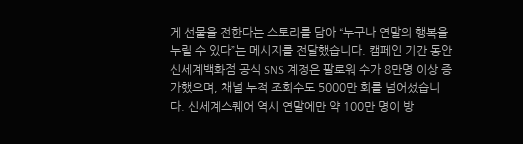게 선물을 전한다는 스토리를 담아 “누구나 연말의 행복을 누릴 수 있다”는 메시지를 전달했습니다. 캠페인 기간 동안 신세계백화점 공식 SNS 계정은 팔로워 수가 8만명 이상 증가했으며, 채널 누적 조회수도 5000만 회를 넘어섰습니다. 신세계스퀘어 역시 연말에만 약 100만 명이 방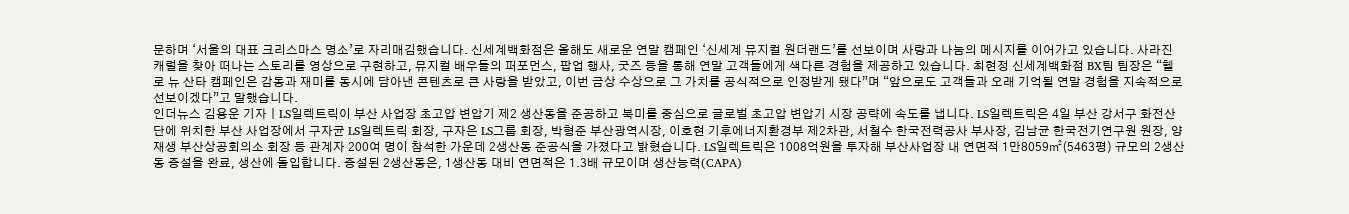문하며 ‘서울의 대표 크리스마스 명소’로 자리매김했습니다. 신세계백화점은 올해도 새로운 연말 캠페인 ‘신세계 뮤지컬 원더랜드’를 선보이며 사랑과 나눔의 메시지를 이어가고 있습니다. 사라진 캐럴을 찾아 떠나는 스토리를 영상으로 구현하고, 뮤지컬 배우들의 퍼포먼스, 팝업 행사, 굿즈 등을 통해 연말 고객들에게 색다른 경험을 제공하고 있습니다. 최현정 신세계백화점 BX팀 팀장은 “헬로 뉴 산타 캠페인은 감동과 재미를 동시에 담아낸 콘텐츠로 큰 사랑을 받았고, 이번 금상 수상으로 그 가치를 공식적으로 인정받게 됐다”며 “앞으로도 고객들과 오래 기억될 연말 경험을 지속적으로 선보이겠다”고 말했습니다.
인더뉴스 김용운 기자ㅣLS일렉트릭이 부산 사업장 초고압 변압기 제2 생산동을 준공하고 북미를 중심으로 글로벌 초고압 변압기 시장 공략에 속도를 냅니다. LS일렉트릭은 4일 부산 강서구 화전산단에 위치한 부산 사업장에서 구자균 LS일렉트릭 회장, 구자은 LS그룹 회장, 박형준 부산광역시장, 이호현 기후에너지환경부 제2차관, 서철수 한국전력공사 부사장, 김남균 한국전기연구원 원장, 양재생 부산상공회의소 회장 등 관계자 200여 명이 참석한 가운데 2생산동 준공식을 가졌다고 밝혔습니다. LS일렉트릭은 1008억원을 투자해 부산사업장 내 연면적 1만8059㎡(5463평) 규모의 2생산동 증설을 완료, 생산에 돌입합니다. 증설된 2생산동은, 1생산동 대비 연면적은 1.3배 규모이며 생산능력(CAPA)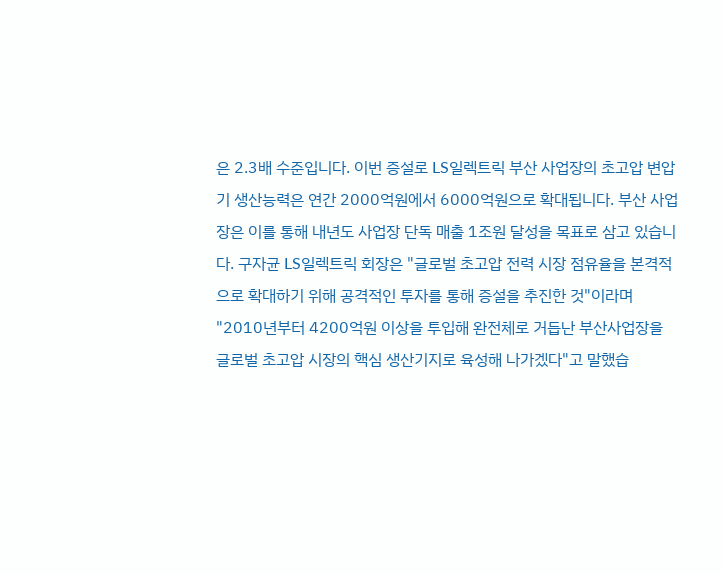은 2.3배 수준입니다. 이번 증설로 LS일렉트릭 부산 사업장의 초고압 변압기 생산능력은 연간 2000억원에서 6000억원으로 확대됩니다. 부산 사업장은 이를 통해 내년도 사업장 단독 매출 1조원 달성을 목표로 삼고 있습니다. 구자균 LS일렉트릭 회장은 "글로벌 초고압 전력 시장 점유율을 본격적으로 확대하기 위해 공격적인 투자를 통해 증설을 추진한 것"이라며 "2010년부터 4200억원 이상을 투입해 완전체로 거듭난 부산사업장을 글로벌 초고압 시장의 핵심 생산기지로 육성해 나가겠다"고 말했습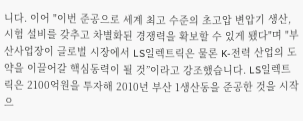니다. 이어 "이번 준공으로 세계 최고 수준의 초고압 변압기 생산, 시험 설비를 갖추고 차별화된 경쟁력을 확보할 수 있게 됐다"며 "부산사업장이 글로벌 시장에서 LS일렉트릭은 물론 K-전력 산업의 도약을 이끌어갈 핵심동력이 될 것”이라고 강조했습니다. LS일렉트릭은 2100억원을 투자해 2010년 부산 1생산동을 준공한 것을 시작으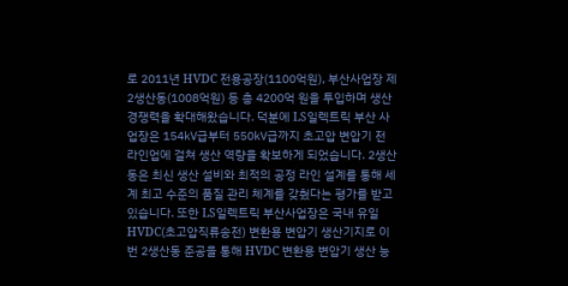로 2011년 HVDC 전용공장(1100억원), 부산사업장 제2생산동(1008억원) 등 총 4200억 원을 투입하며 생산 경쟁력을 확대해왔습니다. 덕분에 LS일렉트릭 부산 사업장은 154㎸급부터 550㎸급까지 초고압 변압기 전 라인업에 걸쳐 생산 역량을 확보하게 되었습니다. 2생산동은 최신 생산 설비와 최적의 공정 라인 설계를 통해 세계 최고 수준의 품질 관리 체계를 갖췄다는 평가를 받고 있습니다. 또한 LS일렉트릭 부산사업장은 국내 유일 HVDC(초고압직류송전) 변환용 변압기 생산기지로 이번 2생산동 준공을 통해 HVDC 변환용 변압기 생산 능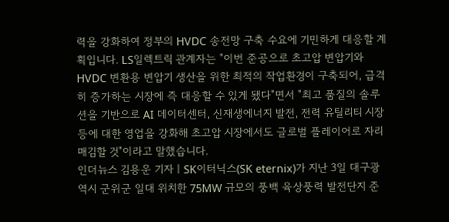력을 강화하여 정부의 HVDC 송전망 구축 수요에 기민하게 대응할 계획입니다. LS일렉트릭 관계자는 "이번 준공으로 초고압 변압기와 HVDC 변환용 변압기 생산을 위한 최적의 작업환경이 구축되어, 급격히 증가하는 시장에 즉 대응할 수 있게 됐다"면서 "최고 품질의 솔루션을 기반으로 AI 데이터센터, 신재생에너지 발전, 전력 유틸리티 시장 등에 대한 영업을 강화해 초고압 시장에서도 글로벌 플레이어로 자리매김할 것"이라고 말했습니다.
인더뉴스 김용운 기자ㅣSK이터닉스(SK eternix)가 지난 3일 대구광역시 군위군 일대 위치한 75MW 규모의 풍백 육상풍력 발전단지 준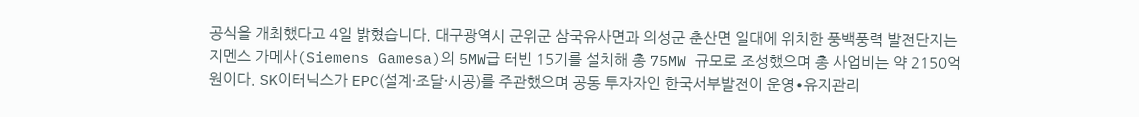공식을 개최했다고 4일 밝혔습니다. 대구광역시 군위군 삼국유사면과 의성군 춘산면 일대에 위치한 풍백풍력 발전단지는 지멘스 가메사(Siemens Gamesa)의 5MW급 터빈 15기를 설치해 총 75MW 규모로 조성했으며 총 사업비는 약 2150억원이다. SK이터닉스가 EPC(설계·조달·시공)를 주관했으며 공동 투자자인 한국서부발전이 운영∙유지관리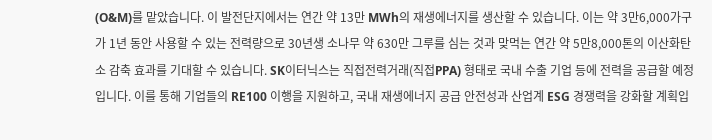(O&M)를 맡았습니다. 이 발전단지에서는 연간 약 13만 MWh의 재생에너지를 생산할 수 있습니다. 이는 약 3만6,000가구가 1년 동안 사용할 수 있는 전력량으로 30년생 소나무 약 630만 그루를 심는 것과 맞먹는 연간 약 5만8,000톤의 이산화탄소 감축 효과를 기대할 수 있습니다. SK이터닉스는 직접전력거래(직접PPA) 형태로 국내 수출 기업 등에 전력을 공급할 예정입니다. 이를 통해 기업들의 RE100 이행을 지원하고, 국내 재생에너지 공급 안전성과 산업계 ESG 경쟁력을 강화할 계획입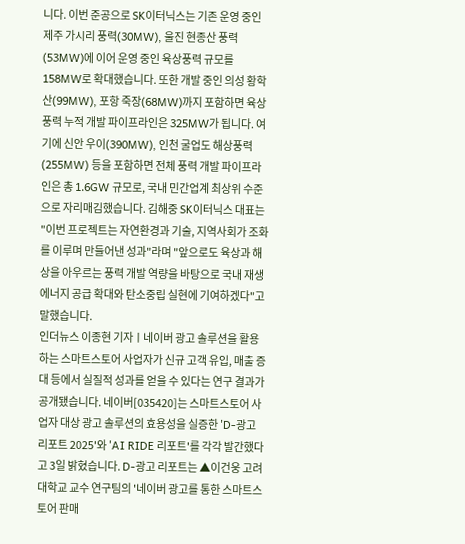니다. 이번 준공으로 SK이터닉스는 기존 운영 중인 제주 가시리 풍력(30MW), 울진 현종산 풍력(53MW)에 이어 운영 중인 육상풍력 규모를 158MW로 확대했습니다. 또한 개발 중인 의성 황학산(99MW), 포항 죽장(68MW)까지 포함하면 육상풍력 누적 개발 파이프라인은 325MW가 됩니다. 여기에 신안 우이(390MW), 인천 굴업도 해상풍력(255MW) 등을 포함하면 전체 풍력 개발 파이프라인은 총 1.6GW 규모로, 국내 민간업계 최상위 수준으로 자리매김했습니다. 김해중 SK이터닉스 대표는 "이번 프로젝트는 자연환경과 기술, 지역사회가 조화를 이루며 만들어낸 성과"라며 "앞으로도 육상과 해상을 아우르는 풍력 개발 역량을 바탕으로 국내 재생에너지 공급 확대와 탄소중립 실현에 기여하겠다"고 말했습니다.
인더뉴스 이종현 기자ㅣ네이버 광고 솔루션을 활용하는 스마트스토어 사업자가 신규 고객 유입, 매출 증대 등에서 실질적 성과를 얻을 수 있다는 연구 결과가 공개됐습니다. 네이버[035420]는 스마트스토어 사업자 대상 광고 솔루션의 효용성을 실증한 'D-광고 리포트 2025'와 'AI RIDE 리포트'를 각각 발간했다고 3일 밝혔습니다. D-광고 리포트는 ▲이건웅 고려대학교 교수 연구팀의 '네이버 광고를 통한 스마트스토어 판매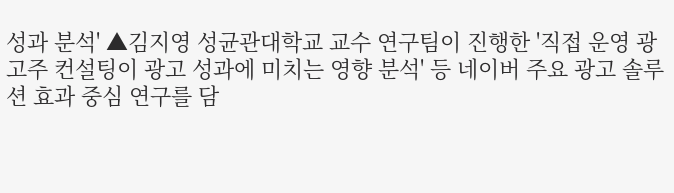성과 분석' ▲김지영 성균관대학교 교수 연구팀이 진행한 '직접 운영 광고주 컨설팅이 광고 성과에 미치는 영향 분석' 등 네이버 주요 광고 솔루션 효과 중심 연구를 담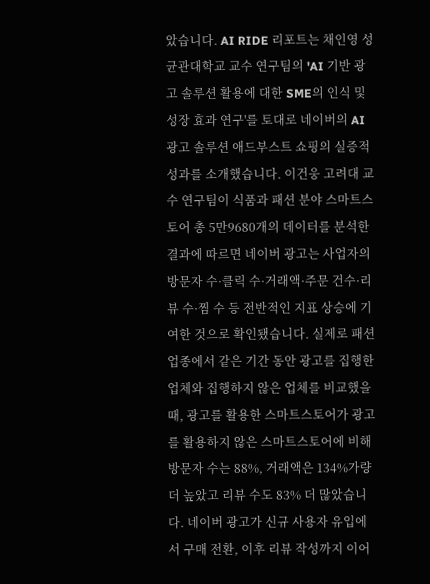았습니다. AI RIDE 리포트는 채인영 성균관대학교 교수 연구팀의 'AI 기반 광고 솔루션 활용에 대한 SME의 인식 및 성장 효과 연구'를 토대로 네이버의 AI 광고 솔루션 애드부스트 쇼핑의 실증적 성과를 소개했습니다. 이건웅 고려대 교수 연구팀이 식품과 패션 분야 스마트스토어 총 5만9680개의 데이터를 분석한 결과에 따르면 네이버 광고는 사업자의 방문자 수·클릭 수·거래액·주문 건수·리뷰 수·찜 수 등 전반적인 지표 상승에 기여한 것으로 확인됐습니다. 실제로 패션 업종에서 같은 기간 동안 광고를 집행한 업체와 집행하지 않은 업체를 비교했을 때, 광고를 활용한 스마트스토어가 광고를 활용하지 않은 스마트스토어에 비해 방문자 수는 88%, 거래액은 134%가량 더 높았고 리뷰 수도 83% 더 많았습니다. 네이버 광고가 신규 사용자 유입에서 구매 전환, 이후 리뷰 작성까지 이어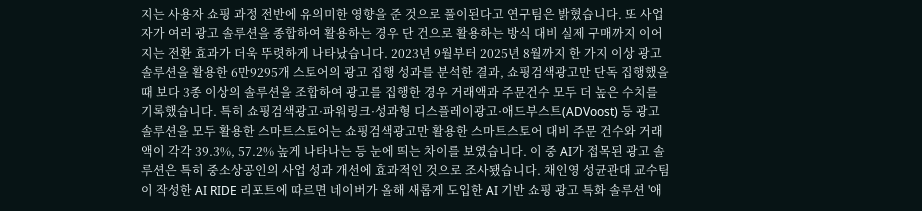지는 사용자 쇼핑 과정 전반에 유의미한 영향을 준 것으로 풀이된다고 연구팀은 밝혔습니다. 또 사업자가 여러 광고 솔루션을 종합하여 활용하는 경우 단 건으로 활용하는 방식 대비 실제 구매까지 이어지는 전환 효과가 더욱 뚜렷하게 나타났습니다. 2023년 9월부터 2025년 8월까지 한 가지 이상 광고 솔루션을 활용한 6만9295개 스토어의 광고 집행 성과를 분석한 결과, 쇼핑검색광고만 단독 집행했을 때 보다 3종 이상의 솔루션을 조합하여 광고를 집행한 경우 거래액과 주문건수 모두 더 높은 수치를 기록했습니다. 특히 쇼핑검색광고·파워링크·성과형 디스플레이광고·애드부스트(ADVoost) 등 광고 솔루션을 모두 활용한 스마트스토어는 쇼핑검색광고만 활용한 스마트스토어 대비 주문 건수와 거래액이 각각 39.3%, 57.2% 높게 나타나는 등 눈에 띄는 차이를 보였습니다. 이 중 AI가 접목된 광고 솔루션은 특히 중소상공인의 사업 성과 개선에 효과적인 것으로 조사됐습니다. 채인영 성균관대 교수팀이 작성한 AI RIDE 리포트에 따르면 네이버가 올해 새롭게 도입한 AI 기반 쇼핑 광고 특화 솔루션 '애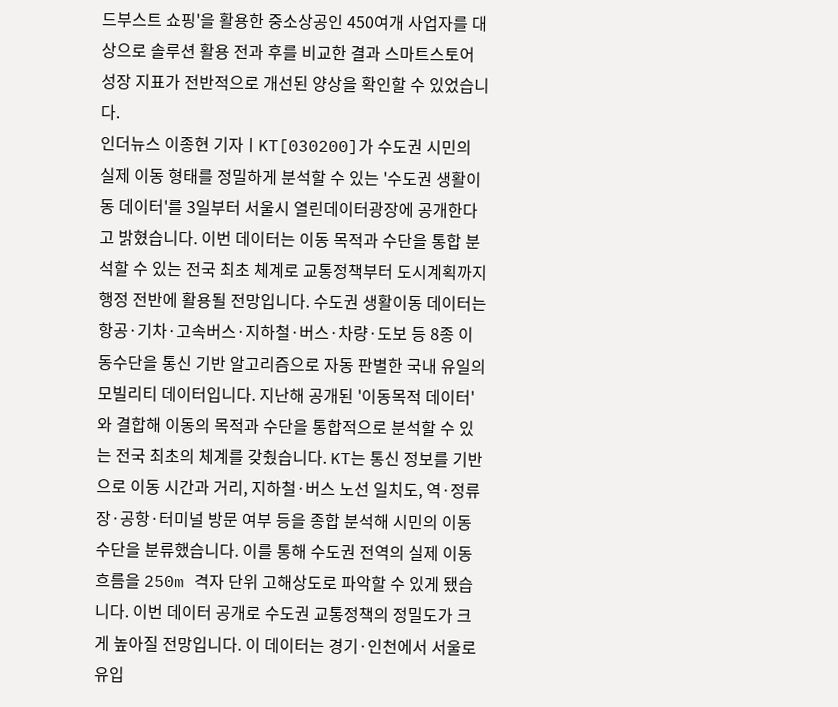드부스트 쇼핑'을 활용한 중소상공인 450여개 사업자를 대상으로 솔루션 활용 전과 후를 비교한 결과 스마트스토어 성장 지표가 전반적으로 개선된 양상을 확인할 수 있었습니다.
인더뉴스 이종현 기자ㅣKT[030200]가 수도권 시민의 실제 이동 형태를 정밀하게 분석할 수 있는 '수도권 생활이동 데이터'를 3일부터 서울시 열린데이터광장에 공개한다고 밝혔습니다. 이번 데이터는 이동 목적과 수단을 통합 분석할 수 있는 전국 최초 체계로 교통정책부터 도시계획까지 행정 전반에 활용될 전망입니다. 수도권 생활이동 데이터는 항공·기차·고속버스·지하철·버스·차량·도보 등 8종 이동수단을 통신 기반 알고리즘으로 자동 판별한 국내 유일의 모빌리티 데이터입니다. 지난해 공개된 '이동목적 데이터'와 결합해 이동의 목적과 수단을 통합적으로 분석할 수 있는 전국 최초의 체계를 갖췄습니다. KT는 통신 정보를 기반으로 이동 시간과 거리, 지하철·버스 노선 일치도, 역·정류장·공항·터미널 방문 여부 등을 종합 분석해 시민의 이동수단을 분류했습니다. 이를 통해 수도권 전역의 실제 이동 흐름을 250m 격자 단위 고해상도로 파악할 수 있게 됐습니다. 이번 데이터 공개로 수도권 교통정책의 정밀도가 크게 높아질 전망입니다. 이 데이터는 경기·인천에서 서울로 유입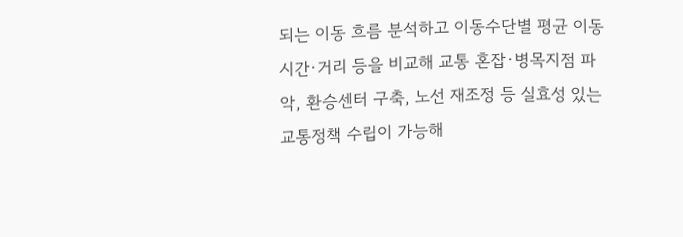되는 이동 흐름 분석하고 이동수단별 평균 이동시간·거리 등을 비교해 교통 혼잡·병목지점 파악, 환승센터 구축, 노선 재조정 등 실효성 있는 교통정책 수립이 가능해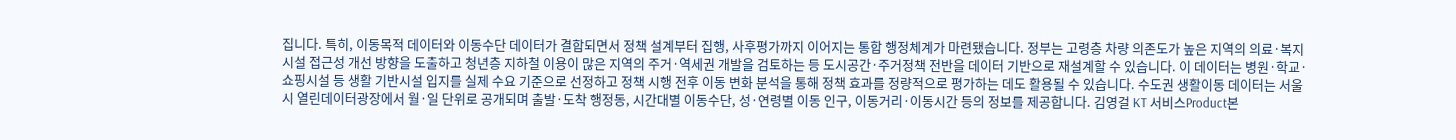집니다. 특히, 이동목적 데이터와 이동수단 데이터가 결합되면서 정책 설계부터 집행, 사후평가까지 이어지는 통합 행정체계가 마련됐습니다. 정부는 고령층 차량 의존도가 높은 지역의 의료·복지시설 접근성 개선 방향을 도출하고 청년층 지하철 이용이 많은 지역의 주거·역세권 개발을 검토하는 등 도시공간·주거정책 전반을 데이터 기반으로 재설계할 수 있습니다. 이 데이터는 병원·학교·쇼핑시설 등 생활 기반시설 입지를 실제 수요 기준으로 선정하고 정책 시행 전후 이동 변화 분석을 통해 정책 효과를 정량적으로 평가하는 데도 활용될 수 있습니다. 수도권 생활이동 데이터는 서울시 열린데이터광장에서 월·일 단위로 공개되며 출발·도착 행정동, 시간대별 이동수단, 성·연령별 이동 인구, 이동거리·이동시간 등의 정보를 제공합니다. 김영걸 KT 서비스Product본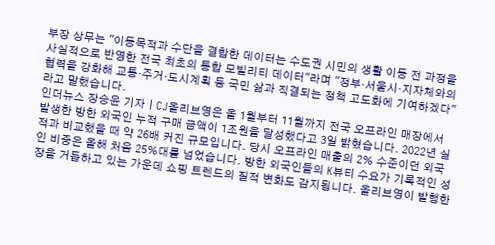부장 상무는 "이동목적과 수단을 결합한 데이터는 수도권 시민의 생활 이동 전 과정을 사실적으로 반영한 전국 최초의 통합 모빌리티 데이터"라며 "정부·서울시·지자체와의 협력을 강화해 교통·주거·도시계획 등 국민 삶과 직결되는 정책 고도화에 기여하겠다"라고 말했습니다.
인더뉴스 장승윤 기자ㅣCJ올리브영은 올 1월부터 11월까지 전국 오프라인 매장에서 발생한 방한 외국인 누적 구매 금액이 1조원을 달성했다고 3일 밝혔습니다. 2022년 실적과 비교했을 때 약 26배 커진 규모입니다. 당시 오프라인 매출의 2% 수준이던 외국인 비중은 올해 처음 25%대를 넘었습니다. 방한 외국인들의 K뷰티 수요가 기록적인 성장을 거듭하고 있는 가운데 쇼핑 트렌드의 질적 변화도 감지됩니다. 올리브영이 발행한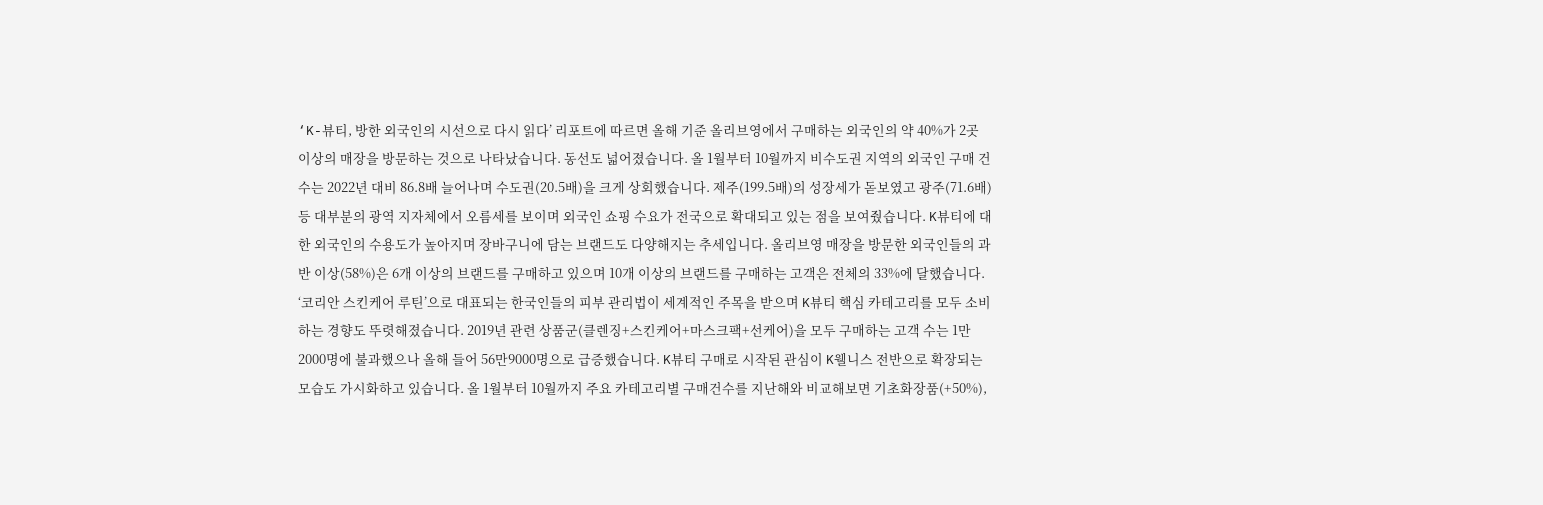‘K-뷰티, 방한 외국인의 시선으로 다시 읽다’ 리포트에 따르면 올해 기준 올리브영에서 구매하는 외국인의 약 40%가 2곳 이상의 매장을 방문하는 것으로 나타났습니다. 동선도 넓어졌습니다. 올 1월부터 10월까지 비수도권 지역의 외국인 구매 건수는 2022년 대비 86.8배 늘어나며 수도권(20.5배)을 크게 상회했습니다. 제주(199.5배)의 성장세가 돋보였고 광주(71.6배) 등 대부분의 광역 지자체에서 오름세를 보이며 외국인 쇼핑 수요가 전국으로 확대되고 있는 점을 보여줬습니다. K뷰티에 대한 외국인의 수용도가 높아지며 장바구니에 담는 브랜드도 다양해지는 추세입니다. 올리브영 매장을 방문한 외국인들의 과반 이상(58%)은 6개 이상의 브랜드를 구매하고 있으며 10개 이상의 브랜드를 구매하는 고객은 전체의 33%에 달했습니다. ‘코리안 스킨케어 루틴’으로 대표되는 한국인들의 피부 관리법이 세계적인 주목을 받으며 K뷰티 핵심 카테고리를 모두 소비하는 경향도 뚜렷해졌습니다. 2019년 관련 상품군(클렌징+스킨케어+마스크팩+선케어)을 모두 구매하는 고객 수는 1만2000명에 불과했으나 올해 들어 56만9000명으로 급증했습니다. K뷰티 구매로 시작된 관심이 K웰니스 전반으로 확장되는 모습도 가시화하고 있습니다. 올 1월부터 10월까지 주요 카테고리별 구매건수를 지난해와 비교해보면 기초화장품(+50%),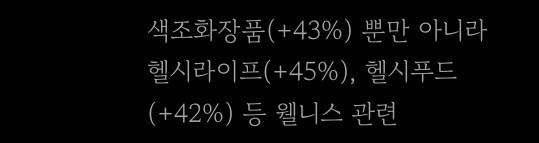색조화장품(+43%) 뿐만 아니라 헬시라이프(+45%), 헬시푸드(+42%) 등 웰니스 관련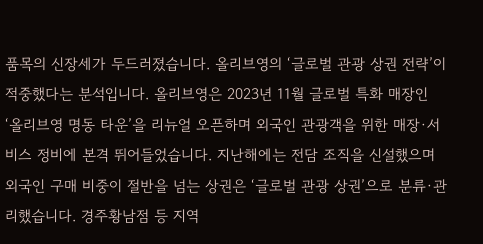품목의 신장세가 두드러졌습니다. 올리브영의 ‘글로벌 관광 상권 전략’이 적중했다는 분석입니다. 올리브영은 2023년 11월 글로벌 특화 매장인 ‘올리브영 명동 타운’을 리뉴얼 오픈하며 외국인 관광객을 위한 매장·서비스 정비에 본격 뛰어들었습니다. 지난해에는 전담 조직을 신설했으며 외국인 구매 비중이 절반을 넘는 상권은 ‘글로벌 관광 상권’으로 분류·관리했습니다. 경주황남점 등 지역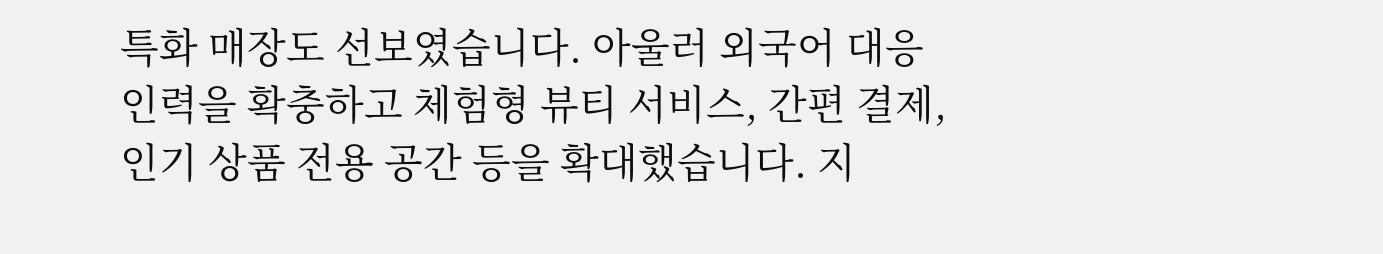특화 매장도 선보였습니다. 아울러 외국어 대응 인력을 확충하고 체험형 뷰티 서비스, 간편 결제, 인기 상품 전용 공간 등을 확대했습니다. 지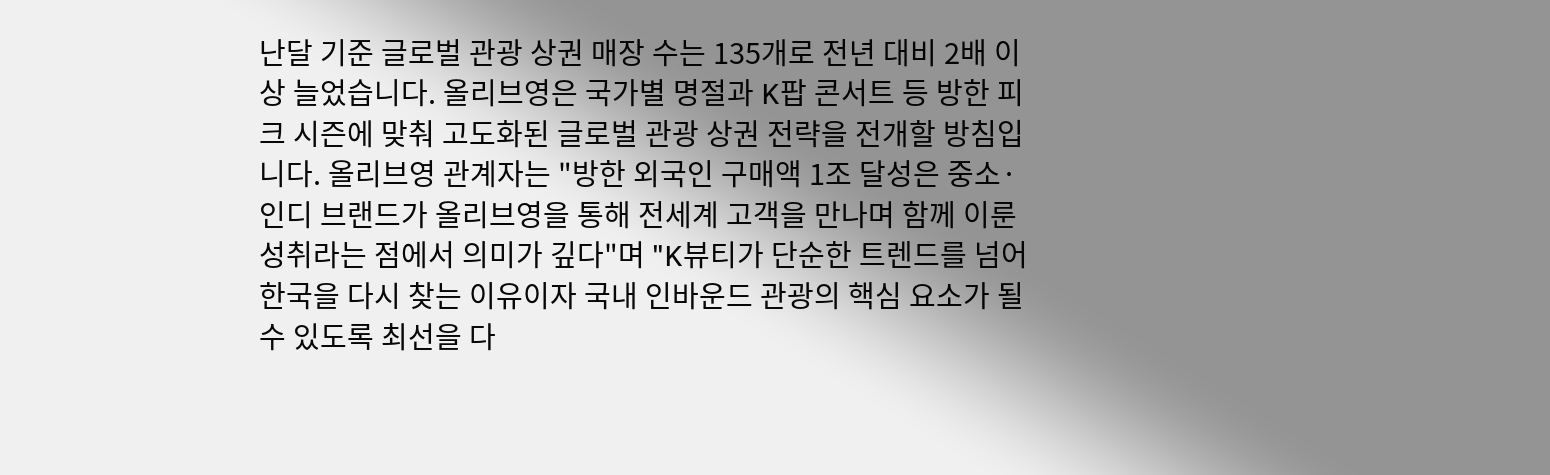난달 기준 글로벌 관광 상권 매장 수는 135개로 전년 대비 2배 이상 늘었습니다. 올리브영은 국가별 명절과 K팝 콘서트 등 방한 피크 시즌에 맞춰 고도화된 글로벌 관광 상권 전략을 전개할 방침입니다. 올리브영 관계자는 "방한 외국인 구매액 1조 달성은 중소·인디 브랜드가 올리브영을 통해 전세계 고객을 만나며 함께 이룬 성취라는 점에서 의미가 깊다"며 "K뷰티가 단순한 트렌드를 넘어 한국을 다시 찾는 이유이자 국내 인바운드 관광의 핵심 요소가 될 수 있도록 최선을 다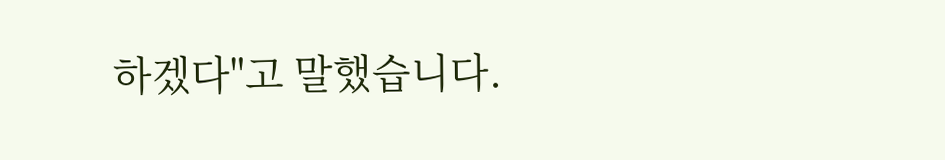하겠다"고 말했습니다.